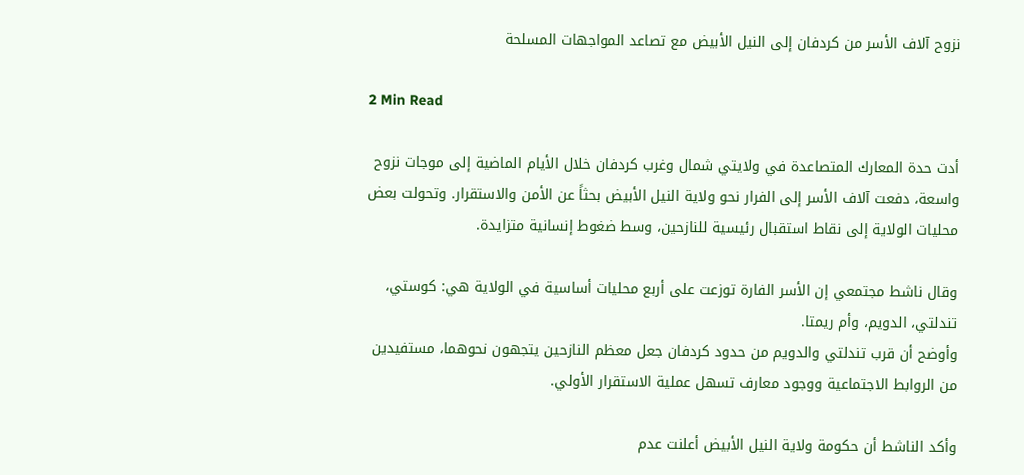نزوح آلاف الأسر من كردفان إلى النيل الأبيض مع تصاعد المواجهات المسلحة

2 Min Read

أدت حدة المعارك المتصاعدة في ولايتي شمال وغرب كردفان خلال الأيام الماضية إلى موجات نزوح واسعة، دفعت آلاف الأسر إلى الفرار نحو ولاية النيل الأبيض بحثاً عن الأمن والاستقرار. وتحولت بعض محليات الولاية إلى نقاط استقبال رئيسية للنازحين، وسط ضغوط إنسانية متزايدة.

وقال ناشط مجتمعي إن الأسر الفارة توزعت على أربع محليات أساسية في الولاية هي: كوستي، تندلتي، الدويم، وأم ريمتا.
وأوضح أن قرب تندلتي والدويم من حدود كردفان جعل معظم النازحين يتجهون نحوهما، مستفيدين من الروابط الاجتماعية ووجود معارف تسهل عملية الاستقرار الأولي.

وأكد الناشط أن حكومة ولاية النيل الأبيض أعلنت عدم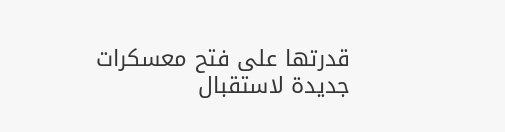قدرتها على فتح معسكرات جديدة لاستقبال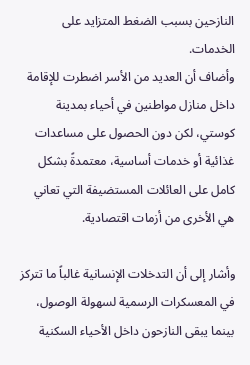النازحين بسبب الضغط المتزايد على الخدمات.
وأضاف أن العديد من الأسر اضطرت للإقامة داخل منازل مواطنين في أحياء بمدينة كوستي، لكن دون الحصول على مساعدات غذائية أو خدمات أساسية، معتمدةً بشكل كامل على العائلات المستضيفة التي تعاني هي الأخرى من أزمات اقتصادية.

وأشار إلى أن التدخلات الإنسانية غالباً ما تتركز في المعسكرات الرسمية لسهولة الوصول، بينما يبقى النازحون داخل الأحياء السكنية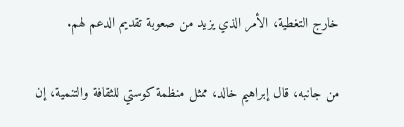خارج التغطية، الأمر الذي يزيد من صعوبة تقديم الدعم لهم.

من جانبه، قال إبراهيم خالد، ممثل منظمة كوستي للثقافة والتنمية، إن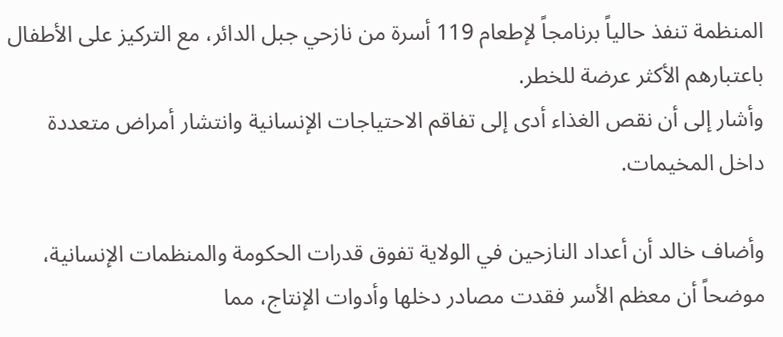المنظمة تنفذ حالياً برنامجاً لإطعام 119 أسرة من نازحي جبل الدائر، مع التركيز على الأطفال باعتبارهم الأكثر عرضة للخطر.
وأشار إلى أن نقص الغذاء أدى إلى تفاقم الاحتياجات الإنسانية وانتشار أمراض متعددة داخل المخيمات.

وأضاف خالد أن أعداد النازحين في الولاية تفوق قدرات الحكومة والمنظمات الإنسانية، موضحاً أن معظم الأسر فقدت مصادر دخلها وأدوات الإنتاج، مما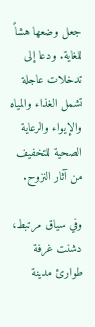جعل وضعها هشاً للغاية. ودعا إلى تدخلات عاجلة تشمل الغذاء والمياه والإيواء والرعاية الصحية للتخفيف من آثار النزوح.

وفي سياق مرتبط، دشنت غرفة طوارئ مدينة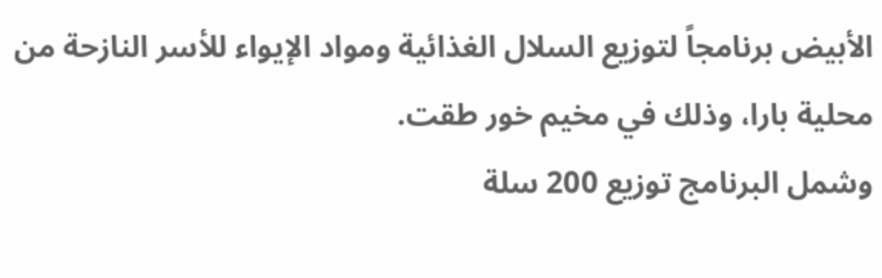الأبيض برنامجاً لتوزيع السلال الغذائية ومواد الإيواء للأسر النازحة من محلية بارا، وذلك في مخيم خور طقت.
وشمل البرنامج توزيع 200 سلة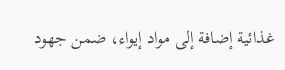غذائية إضافة إلى مواد إيواء، ضمن جهود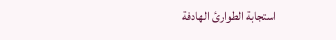استجابة الطوارئ الهادفة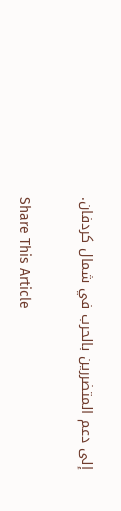إلى دعم المتضررين بالحرب في شمال كردفان.

Share This Article